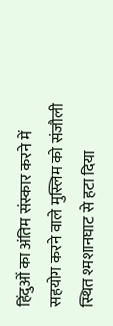हिंदुओं का अंतिम संस्कार करने में सहयोग करने वाले मुस्लिम को संजौली स्थित श्मशानघाट से हटा दिया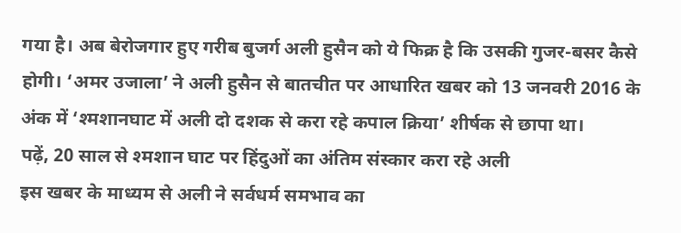गया है। अब बेरोजगार हुए गरीब बुजर्ग अली हुसैन को ये फिक्र है कि उसकी गुजर-बसर कैसे होगी। ‘अमर उजाला’ ने अली हुसैन से बातचीत पर आधारित खबर को 13 जनवरी 2016 के अंक में ‘श्मशानघाट में अली दो दशक से करा रहे कपाल क्रिया’ शीर्षक से छापा था।
पढ़ें, 20 साल से श्मशान घाट पर हिंदुओं का अंतिम संस्कार करा रहे अली
इस खबर के माध्यम से अली ने सर्वधर्म समभाव का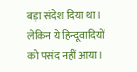बड़ा संदेश दिया था। लेकिन ये हिन्दूवादियों को पसंद नहीं आया।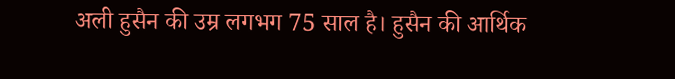अली हुसैन की उम्र लगभग 75 साल है। हुसैन की आर्थिक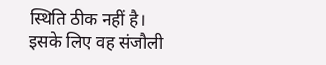स्थिति ठीक नहीं है। इसके लिए वह संजौली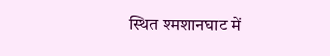स्थित श्मशानघाट में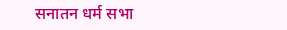सनातन धर्म सभा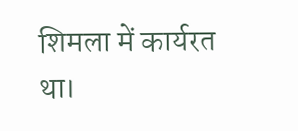शिमला में कार्यरत था।